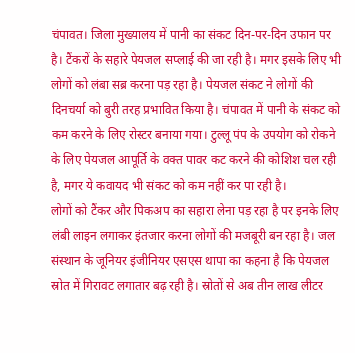चंपावत। जिला मुख्यालय में पानी का संकट दिन-पर-दिन उफान पर है। टैंकरों के सहारे पेयजल सप्लाई की जा रही है। मगर इसके लिए भी लोगों को लंबा सब्र करना पड़ रहा है। पेयजल संकट ने लोगों की दिनचर्या को बुरी तरह प्रभावित किया है। चंपावत में पानी के संकट को कम करने के लिए रोस्टर बनाया गया। टुल्लू पंप के उपयोग को रोकने के लिए पेयजल आपूर्ति के वक्त पावर कट करने की कोशिश चल रही है, मगर ये कवायद भी संकट को कम नहीं कर पा रही है।
लोगों को टैंकर और पिकअप का सहारा लेना पड़ रहा है पर इनके लिए लंबी लाइन लगाकर इंतजार करना लोगों की मजबूरी बन रहा है। जल संस्थान के जूनियर इंजीनियर एसएस थापा का कहना है कि पेयजल स्रोत में गिरावट लगातार बढ़ रही है। स्रोतों से अब तीन लाख लीटर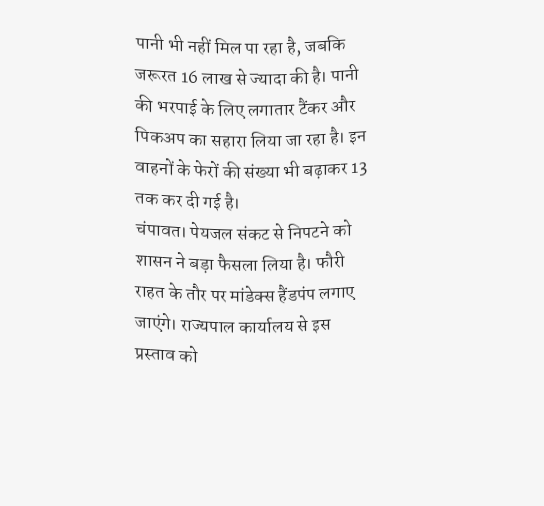पानी भी नहीं मिल पा रहा है, जबकि जरूरत 16 लाख से ज्यादा की है। पानी की भरपाई के लिए लगातार टैंकर और पिकअप का सहारा लिया जा रहा है। इन वाहनों के फेरों की संख्या भी बढ़ाकर 13 तक कर दी गई है।
चंपावत। पेयजल संकट से निपटने को शासन ने बड़ा फैसला लिया है। फौरी राहत के तौर पर मांडेक्स हैंडपंप लगाए जाएंगे। राज्यपाल कार्यालय से इस प्रस्ताव को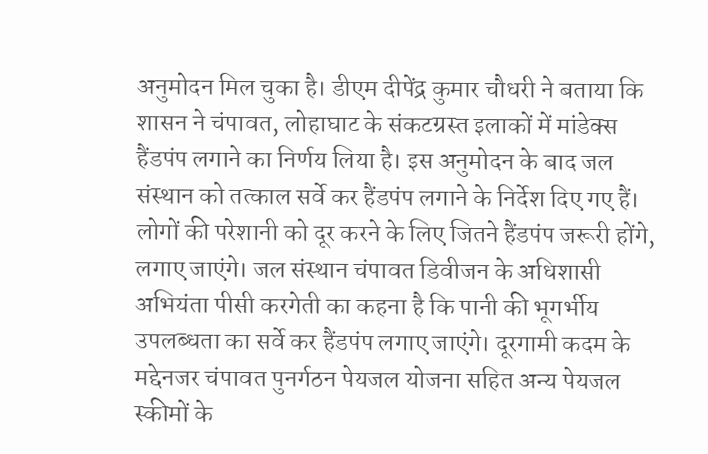अनुमोदन मिल चुका है। डीएम दीपेंद्र कुमार चौधरी ने बताया कि शासन ने चंपावत, लोहाघाट के संकटग्रस्त इलाकों में मांडेक्स हैंडपंप लगाने का निर्णय लिया है। इस अनुमोदन के बाद जल संस्थान को तत्काल सर्वे कर हैंडपंप लगाने के निर्देश दिए गए हैं।
लोगों की परेशानी को दूर करने के लिए जितने हैंडपंप जरूरी होंगे, लगाए जाएंगे। जल संस्थान चंपावत डिवीजन के अधिशासी अभियंता पीसी करगेती का कहना है कि पानी की भूगर्भीय उपलब्धता का सर्वे कर हैंडपंप लगाए जाएंगे। दूरगामी कदम के मद्देनजर चंपावत पुनर्गठन पेयजल योजना सहित अन्य पेयजल स्कीमों के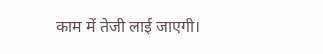काम में तेजी लाई जाएगी।